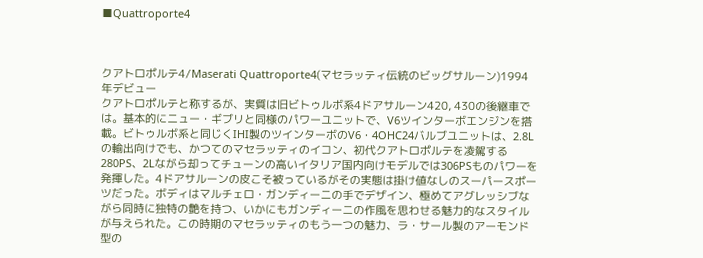■Quattroporte4



クアトロポルテ4/Maserati Quattroporte4(マセラッティ伝統のビッグサルーン)1994年デビュー
クアトロポルテと称するが、実質は旧ビトゥルボ系4ドアサルーン420, 430の後継車では。基本的にニュー・ギブリと同様のパワーユニットで、V6ツインターボエンジンを搭載。ビトゥルボ系と同じくIHI製のツインターボのV6・4OHC24バルブユニットは、2.8Lの輸出向けでも、かつてのマセラッティのイコン、初代クアトロポルテを凌駕する280PS、2Lながら却ってチューンの高いイタリア国内向けモデルでは306PSものパワーを発揮した。4ドアサルーンの皮こそ被っているがその実態は掛け値なしのスーパースポーツだった。ボディはマルチェロ・ガンディーニの手でデザイン、極めてアグレッシブながら同時に独特の艶を持つ、いかにもガンディーニの作風を思わせる魅力的なスタイルが与えられた。この時期のマセラッティのもう一つの魅力、ラ・サール製のアーモンド型の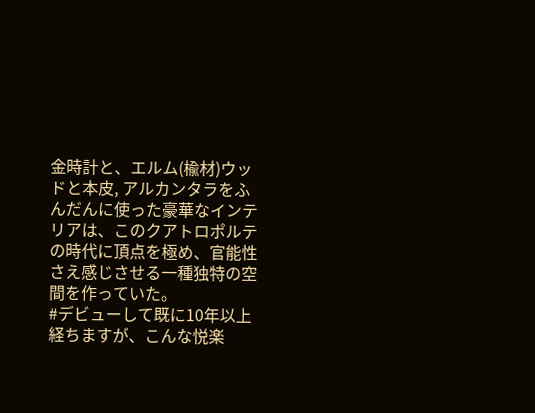金時計と、エルム(楡材)ウッドと本皮, アルカンタラをふんだんに使った豪華なインテリアは、このクアトロポルテの時代に頂点を極め、官能性さえ感じさせる一種独特の空間を作っていた。
#デビューして既に10年以上経ちますが、こんな悦楽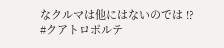なクルマは他にはないのでは !?
#クアトロポルテ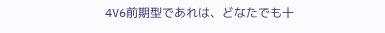4V6前期型であれは、どなたでも十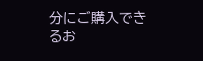分にご購入できるお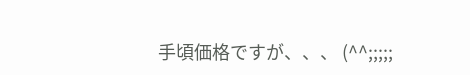手頃価格ですが、、、 (^^;;;;;